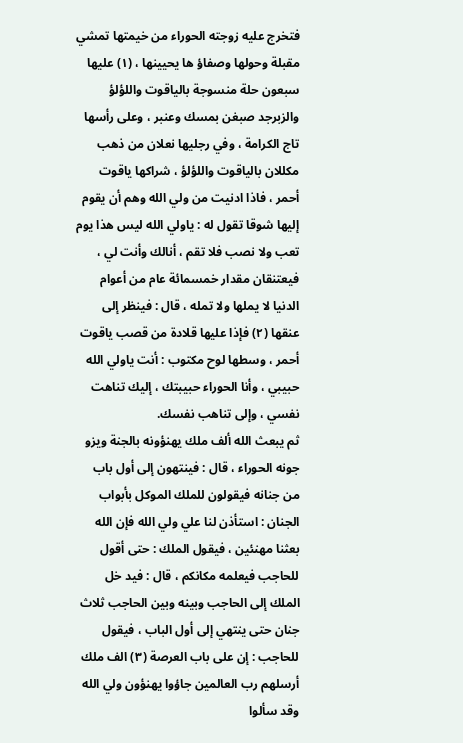فتخرج عليه زوجته الحوراء من خيمتها تمشي مقبلة وحولها وصفاؤ ها يحيينها ، (١) عليها سبعون حلة منسوجة بالياقوت واللؤلؤ والزبرجد صبغن بمسك وعنبر ، وعلى رأسها تاج الكرامة ، وفي رجليها نعلان من ذهب مكللان بالياقوت واللؤلؤ ، شراكها ياقوت أحمر ، فاذا ادنيت من ولي الله وهم أن يقوم إليها شوقا تقول له : ياولي الله ليس هذا يوم تعب ولا نصب فلا تقم ، أنالك وأنت لي ، فيعتنقان مقدار خمسمائة عام من أعوام الدنيا لا يملها ولا تمله ، قال : فينظر إلى عنقها (٢) فإذا عليها قلادة من قصب ياقوت أحمر ، وسطها لوح مكتوب : أنت ياولي الله حبيبي ، وأنا الحوراء حبيبتك ، إليك تناهت نفسي ، وإلى تناهب نفسك.
ثم يبعث الله ألف ملك يهنؤونه بالجنة ويزو جونه الحوراء ، قال : فينتهون إلى أول باب من جنانه فيقولون للملك الموكل بأبواب الجنان : استأذن لنا علي ولي الله فإن الله بعثنا مهنئين ، فيقول الملك : حتى أقول للحاجب فيعلمه مكانكم ، قال : فيد خل الملك إلى الحاجب وبينه وبين الحاجب ثلاث جنان حتى ينتهي إلى أول الباب ، فيقول للحاجب : إن على باب العرصة (٣) الف ملك أرسلهم رب العالمين جاؤوا يهنؤون ولي الله وقد سألوا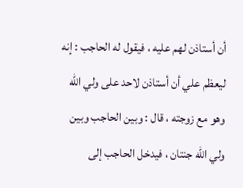أن أستاذن لهم عليه ، فيقول له الحاجب : إنه ليعظم علي أن أستاذن لاحد على ولي الله وهو مع زوجته ، قال : وبين الحاجب وبين ولي الله جنتان ، فيدخل الحاجب إلى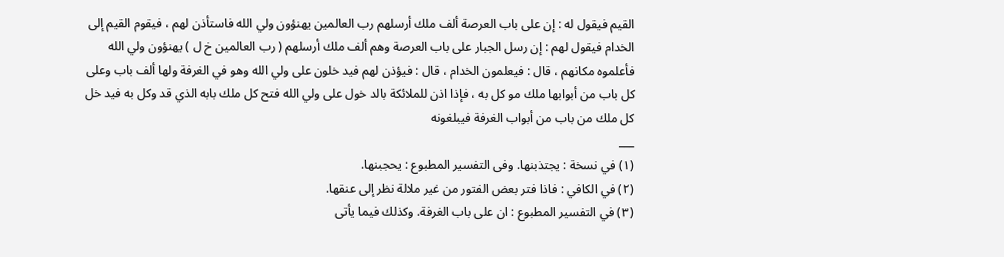القيم فيقول له : إن على باب العرصة ألف ملك أرسلهم رب العالمين يهنؤون ولي الله فاستأذن لهم ، فيقوم القيم إلى الخدام فيقول لهم : إن رسل الجبار على باب العرصة وهم ألف ملك أرسلهم ( رب العالمين خ ل ) يهنؤون ولي الله فأعلموه مكانهم ، قال : فيعلمون الخدام ، قال : فيؤذن لهم فيد خلون على ولي الله وهو في الغرفة ولها ألف باب وعلى كل باب من أبوابها ملك مو كل به ، فإذا اذن للملائكة بالد خول على ولي الله فتح كل ملك بابه الذي قد وكل به فيد خل كل ملك من باب من أبواب الغرفة فيبلغونه
___
(١) في نسخة : يجتذبنها. وفى التفسير المطبوع : يحجبنها.
(٢) في الكافي : فاذا فتر بعض الفتور من غير ملالة نظر إلى عنقها.
(٣) في التفسير المطبوع : ان على باب الغرفة. وكذلك فيما يأتى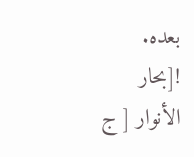بعده.
![بحار الأنوار [ ج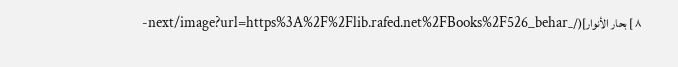٨ ] بحار الأنوار](/_next/image?url=https%3A%2F%2Flib.rafed.net%2FBooks%2F526_behar-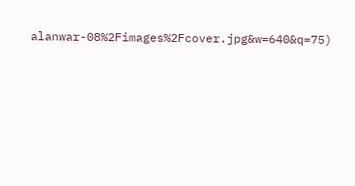alanwar-08%2Fimages%2Fcover.jpg&w=640&q=75)